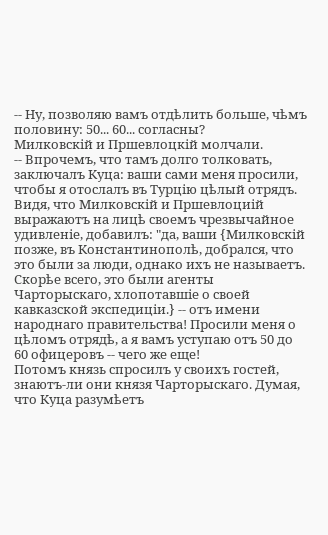-- Ну, позволяю вамъ отдѣлить больше, чѣмъ половину: 50... 60... согласны?
Милковскій и Пршевлоцкій молчали.
-- Впрочемъ, что тамъ долго толковать, заключалъ Куца: ваши сами меня просили, чтобы я отослалъ въ Турцію цѣлый отрядъ.
Видя, что Милковскій и Пршевлоциій выражаютъ на лицѣ своемъ чрезвычайное удивленіе, добавилъ: "да, ваши {Милковскій позже, въ Константинополѣ, добрался, что это были за люди, однако ихъ не называетъ. Скорѣе всего, это были агенты Чарторыскаго, хлопотавшіе о своей кавказской экспедиціи.} -- отъ имени народнаго правительства! Просили меня о цѣломъ отрядѣ, а я вамъ уступаю отъ 50 до 60 офицеровъ -- чего же еще!
Потомъ князь спросилъ у своихъ гостей, знаютъ-ли они князя Чарторыскаго. Думая, что Куца разумѣетъ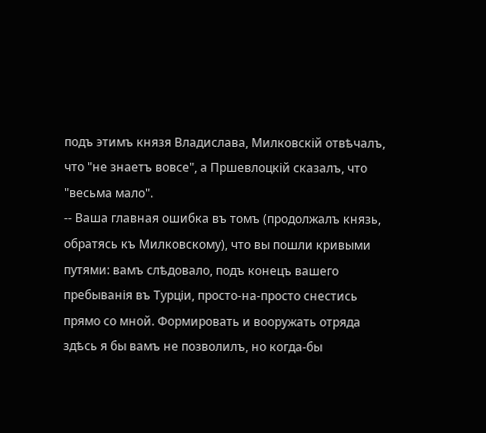подъ этимъ князя Владислава, Милковскій отвѣчалъ, что "не знаетъ вовсе", а Пршевлоцкій сказалъ, что "весьма мало".
-- Ваша главная ошибка въ томъ (продолжалъ князь, обратясь къ Милковскому), что вы пошли кривыми путями: вамъ слѣдовало, подъ конецъ вашего пребыванія въ Турціи, просто-на-просто снестись прямо со мной. Формировать и вооружать отряда здѣсь я бы вамъ не позволилъ, но когда-бы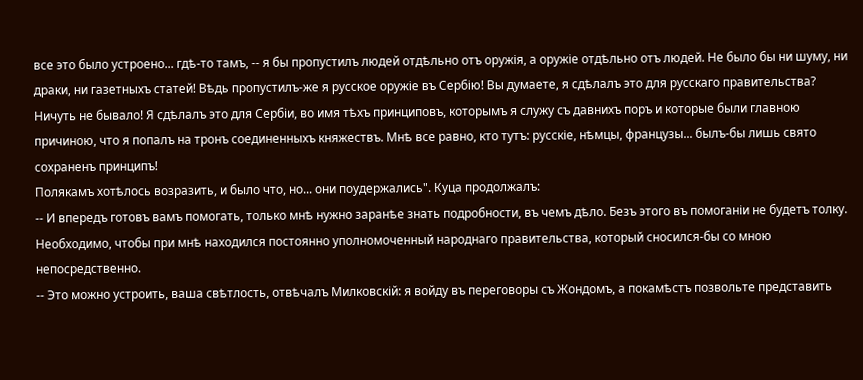все это было устроено... гдѣ-то тамъ, -- я бы пропустилъ людей отдѣльно отъ оружія, а оружіе отдѣльно отъ людей. Не было бы ни шуму, ни драки, ни газетныхъ статей! Вѣдь пропустилъ-же я русское оружіе въ Сербію! Вы думаете, я сдѣлалъ это для русскаго правительства? Ничуть не бывало! Я сдѣлалъ это для Сербіи, во имя тѣхъ принциповъ, которымъ я служу съ давнихъ поръ и которые были главною причиною, что я попалъ на тронъ соединенныхъ княжествъ. Мнѣ все равно, кто тутъ: русскіе, нѣмцы, французы... былъ-бы лишь свято сохраненъ принципъ!
Полякамъ хотѣлось возразить, и было что, но... они поудержались". Куца продолжалъ:
-- И впередъ готовъ вамъ помогать, только мнѣ нужно заранѣе знать подробности, въ чемъ дѣло. Безъ этого въ помоганіи не будетъ толку. Необходимо, чтобы при мнѣ находился постоянно уполномоченный народнаго правительства, который сносился-бы со мною непосредственно.
-- Это можно устроить, ваша свѣтлость, отвѣчалъ Милковскій: я войду въ переговоры съ Жондомъ, а покамѣстъ позвольте представить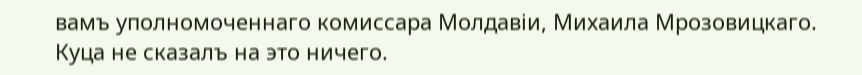вамъ уполномоченнаго комиссара Молдавіи, Михаила Мрозовицкаго.
Куца не сказалъ на это ничего.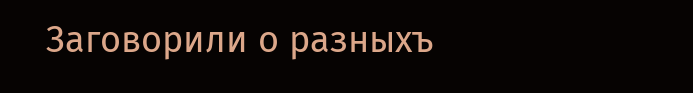Заговорили о разныхъ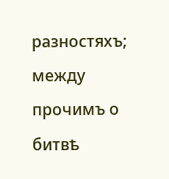разностяхъ; между прочимъ о битвѣ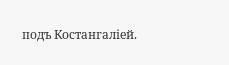подъ Костангаліей.